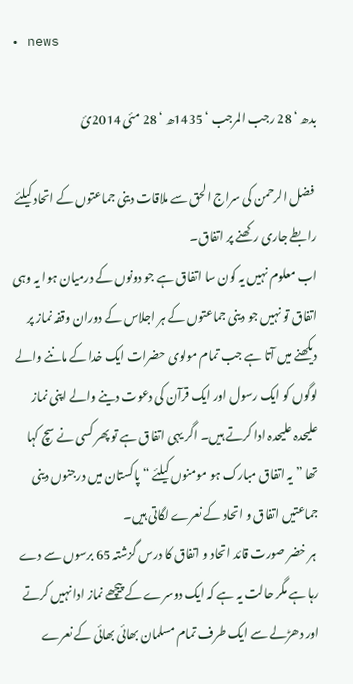• news

بدھ ‘ 28 رجب المرجب ‘ 1435ھ ‘ 28 مئی 2014ئ

 فضل الرحمن کی سراج الحق سے ملاقات دینی جماعتوں کے اتحاد کیلئے رابطے جاری رکھنے پر اتفاق۔
اب معلوم نہیں یہ کون سا اتفاق ہے جو دونوں کے درمیان ہوا یہ وہی اتفاق تو نہیں جو دینی جماعتوں کے ہر اجلاس کے دوران وقفہ نماز پر دیکھنے میں آتا ہے جب تمام مولوی حضرات ایک خدا کے ماننے والے لوگوں کو ایک رسول اور ایک قرآن کی دعوت دینے والے اپنی نماز علیحدہ علیحدہ ادا کرتے ہیں۔ اگر یہی اتفاق ہے تو پھر کسی نے سچ کہا تھا ” یہ اتفاق مبارک ہو مومنوں کیلئے “ پاکستان میں درجنوں دینی جماعتیں اتفاق و اتحاد کے نعرے لگاتی ہیں۔
 ہر خضر صورت قائد اتحاد و اتفاق کا درس گزشتہ 65 برسوں سے دے رہا ہے مگر حالت یہ ہے کہ ایک دوسرے کے پیچھے نماز ادا نہیں کرتے اور دھڑلے سے ایک طرف تمام مسلمان بھائی بھائی کے نعرے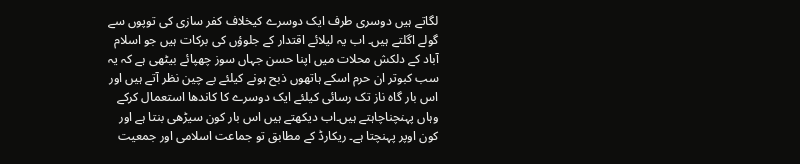لگاتے ہیں دوسری طرف ایک دوسرے کیخلاف کفر سازی کی توپوں سے گولے اگلتے ہیں۔ اب یہ لیلائے اقتدار کے جلوؤں کی برکات ہیں جو اسلام آباد کے دلکش محلات میں اپنا حسن جہاں سوز چھپائے بیٹھی ہے کہ یہ سب کبوتر ان حرم اسکے ہاتھوں ذبح ہونے کیلئے بے چین نظر آتے ہیں اور اس بار گاہ ناز تک رسائی کیلئے ایک دوسرے کا کاندھا استعمال کرکے وہاں پہنچناچاہتے ہیں۔اب دیکھتے ہیں اس بار کون سیڑھی بنتا ہے اور کون اوپر پہنچتا ہے۔ ریکارڈ کے مطابق تو جماعت اسلامی اور جمعیت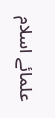علمائے اسلام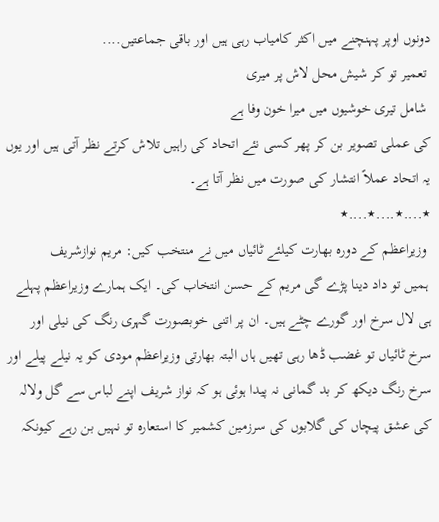دونوں اوپر پہنچنے میں اکثر کامیاب رہی ہیں اور باقی جماعتیں....
 تعمیر تو کر شیش محل لاش پر میری
 شامل تیری خوشیوں میں میرا خون وفا ہے
کی عملی تصویر بن کر پھر کسی نئے اتحاد کی راہیں تلاش کرتے نظر آتی ہیں اور یوں یہ اتحاد عملاً انتشار کی صورت میں نظر آتا ہے۔
٭....٭....٭....٭
 وزیراعظم کے دورہ بھارت کیلئے ٹائیاں میں نے منتخب کیں: مریم نوازشریف
 ہمیں تو داد دینا پڑے گی مریم کے حسن انتخاب کی۔ ایک ہمارے وزیراعظم پہلے ہی لال سرخ اور گورے چٹے ہیں۔ ان پر اتنی خوبصورت گہری رنگ کی نیلی اور سرخ ٹائیاں تو غضب ڈھا رہی تھیں ہاں البتہ بھارتی وزیراعظم مودی کو یہ نیلے پیلے اور سرخ رنگ دیکھ کر بد گمانی نہ پیدا ہوئی ہو کہ نواز شریف اپنے لباس سے گل ولالہ کی عشق پیچاں کی گلابوں کی سرزمین کشمیر کا استعارہ تو نہیں بن رہے کیونکہ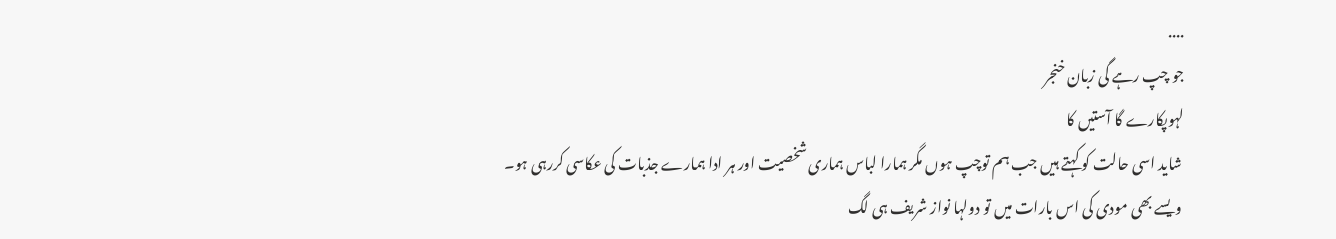....
جو چپ رہے گی زبان خنجر
لہوپکارے گا آستیں کا
 شاید اسی حالت کو کہتے ہیں جب ہم توچپ ہوں مگر ہمارا لباس ہماری شخصیت اور ہر ادا ہمارے جذبات کی عکاسی کررہی ہو۔
 ویسے بھی مودی کی اس بارات میں تو دولہا نواز شریف ہی لگ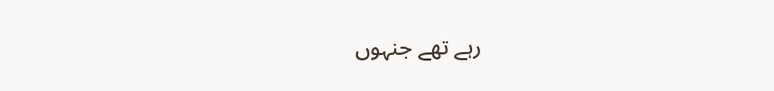رہے تھے جنہوں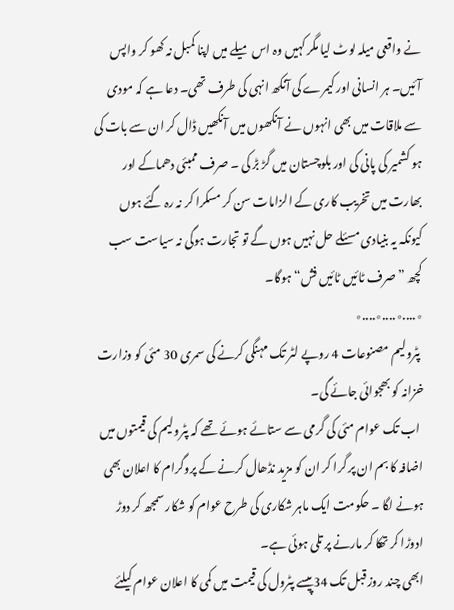نے واقعی میلہ لوٹ لیا مگر کہیں وہ اس میلے میں اپنا کمبل نہ کھو کر واپس آئیں۔ ہر انسانی اور کیمرے کی آنکھ انہی کی طرف تھی۔ دعا ہے کہ مودی سے ملاقات میں بھی انہوں نے آنکھوں میں آنکھیں ڈال کر ان سے بات کی ہو کشمیر کی پانی کی اور بلوچستان میں گڑ بڑ کی ۔ صرف ممبئی دھماکے اور بھارت میں تخریب کاری کے الزامات سن کر مسکرا کر نہ رہ گئے ہوں کیونکہ یہ بنیادی مسئلے حل نہیں ہوں گے تو تجارت ہوگی نہ سیاست سب کچھ ” صرف ٹائیں ٹائیں فش“ ہوگا۔
٭....٭....٭....٭
 پٹرولیم مصنوعات 4 روپے لٹر تک مہنگی کرنے کی سمری 30 مئی کو وزارت خزانہ کو بھجوائی جائے گی۔
 اب تک عوام مئی کی گرمی سے ستائے ہوئے تھے کہ پٹرولیم کی قیمتوں میں اضافہ کا بم ان پر گرا کر ان کو مزید نڈھال کرنے کے پروگرام کا اعلان بھی ہونے لگا ۔ حکومت ایک ماہر شکاری کی طرح عوام کو شکار سمجھ کر دوڑ ادوڑا کر تھکا کر مارنے پر تلی ہوئی ہے۔
ابھی چند روز قبل تک 34پیسے پٹرول کی قیمت میں کمی کا اعلان عوام کیلئے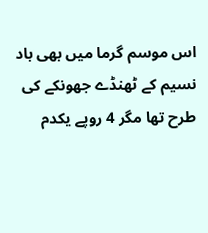اس موسم گرما میں بھی باد نسیم کے ٹھنڈے جھونکے کی طرح تھا مگر 4 روپے یکدم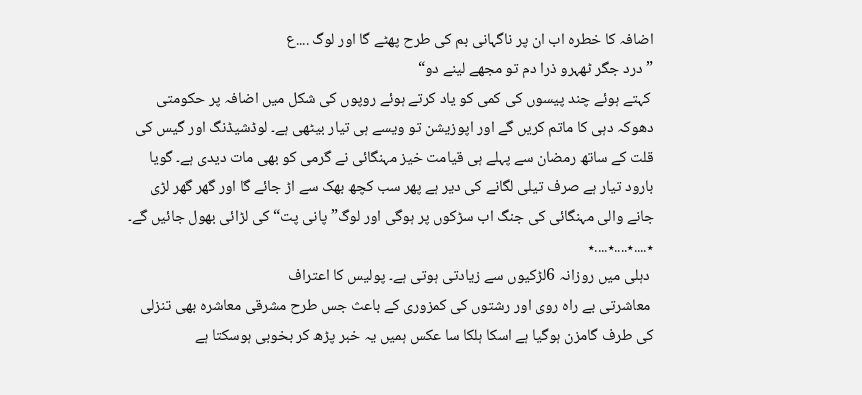اضافہ کا خطرہ اب ان پر ناگہانی بم کی طرح پھٹے گا اور لوگ ....ع
”درد جگر ٹھہرو ذرا دم تو مجھے لینے دو“
 کہتے ہوئے چند پیسوں کی کمی کو یاد کرتے ہوئے روپوں کی شکل میں اضافہ پر حکومتی دھوکہ دہی کا ماتم کریں گے اور اپوزیشن تو ویسے ہی تیار بیٹھی ہے۔ لوڈشیڈنگ اور گیس کی قلت کے ساتھ رمضان سے پہلے ہی قیامت خیز مہنگائی نے گرمی کو بھی مات دیدی ہے۔ گویا بارود تیار ہے صرف تیلی لگانے کی دیر ہے پھر سب کچھ بھک سے اڑ جائے گا اور گھر گھر لڑی جانے والی مہنگائی کی جنگ اب سڑکوں پر ہوگی اور لوگ” پانی پت“ کی لڑائی بھول جائیں گے۔
٭....٭....٭....٭
 دہلی میں روزانہ 6لڑکیوں سے زیادتی ہوتی ہے۔ پولیس کا اعتراف
 معاشرتی بے راہ روی اور رشتوں کی کمزوری کے باعث جس طرح مشرقی معاشرہ بھی تنزلی کی طرف گامزن ہوگیا ہے اسکا ہلکا سا عکس ہمیں یہ خبر پڑھ کر بخوبی ہوسکتا ہے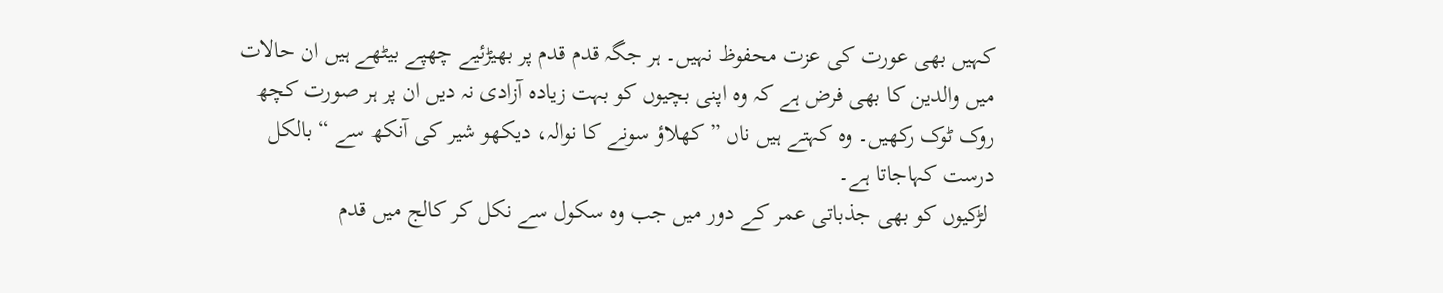کہیں بھی عورت کی عزت محفوظ نہیں۔ ہر جگہ قدم قدم پر بھیڑئیے چھپے بیٹھے ہیں ان حالات میں والدین کا بھی فرض ہے کہ وہ اپنی بچیوں کو بہت زیادہ آزادی نہ دیں ان پر ہر صورت کچھ روک ٹوک رکھیں۔ وہ کہتے ہیں ناں ” کھلاؤ سونے کا نوالہ، دیکھو شیر کی آنکھ سے “ بالکل درست کہاجاتا ہے۔
 لڑکیوں کو بھی جذباتی عمر کے دور میں جب وہ سکول سے نکل کر کالج میں قدم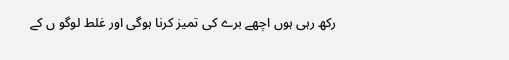رکھ رہی ہوں اچھے برے کی تمیز کرنا ہوگی اور غلط لوگو ں کے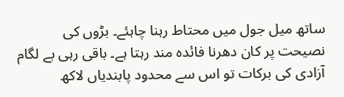ساتھ میل جول میں محتاط رہنا چاہئے۔ بڑوں کی نصیحت پر کان دھرنا فائدہ مند رہتا ہے۔ باقی رہی بے لگام آزادی کی برکات تو اس سے محدود پابندیاں لاکھ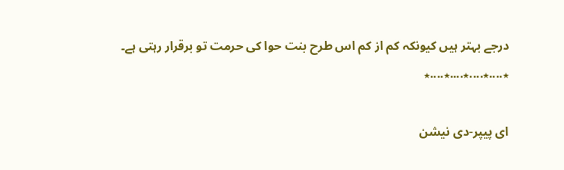درجے بہتر ہیں کیونکہ کم از کم اس طرح بنت حوا کی حرمت تو برقرار رہتی ہے۔
٭....٭....٭....٭....٭

ای پیپر-دی نیشن